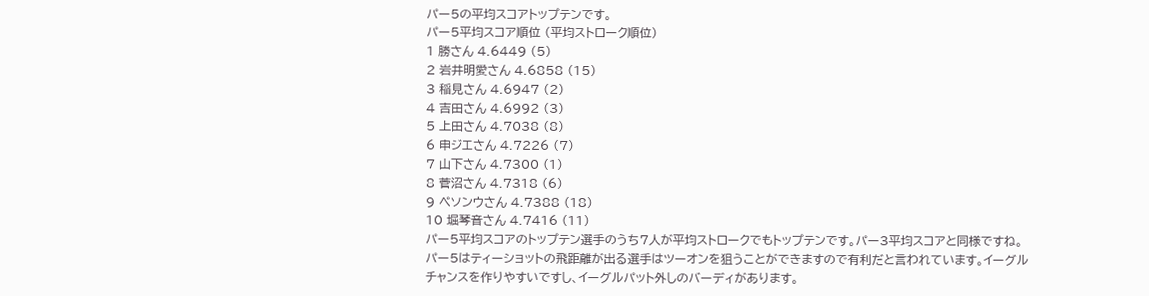パー5の平均スコアトップテンです。
パー5平均スコア順位 (平均ストローク順位)
1 勝さん 4.6449 (5)
2 岩井明愛さん 4.6858 (15)
3 稲見さん 4.6947 (2)
4 吉田さん 4.6992 (3)
5 上田さん 4.7038 (8)
6 申ジエさん 4.7226 (7)
7 山下さん 4.7300 (1)
8 菅沼さん 4.7318 (6)
9 ぺソンウさん 4.7388 (18)
10 堀琴音さん 4.7416 (11)
パー5平均スコアのトップテン選手のうち7人が平均ストロークでもトップテンです。パー3平均スコアと同様ですね。
パー5はティーショットの飛距離が出る選手はツーオンを狙うことができますので有利だと言われています。イーグルチャンスを作りやすいですし、イーグルパット外しのバーディがあります。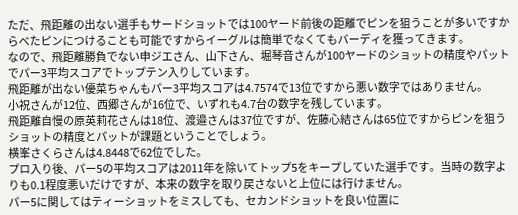ただ、飛距離の出ない選手もサードショットでは100ヤード前後の距離でピンを狙うことが多いですからべたピンにつけることも可能ですからイーグルは簡単でなくてもバーディを獲ってきます。
なので、飛距離勝負でない申ジエさん、山下さん、堀琴音さんが100ヤードのショットの精度やパットでパー3平均スコアでトップテン入りしています。
飛距離が出ない優菜ちゃんもパー3平均スコアは4.7574で13位ですから悪い数字ではありません。
小祝さんが12位、西郷さんが16位で、いずれも4.7台の数字を残しています。
飛距離自慢の原英莉花さんは18位、渡邉さんは37位ですが、佐藤心結さんは65位ですからピンを狙うショットの精度とパットが課題ということでしょう。
横峯さくらさんは4.8448で62位でした。
プロ入り後、パー5の平均スコアは2011年を除いてトップ5をキープしていた選手です。当時の数字よりも0.1程度悪いだけですが、本来の数字を取り戻さないと上位には行けません。
パー5に関してはティーショットをミスしても、セカンドショットを良い位置に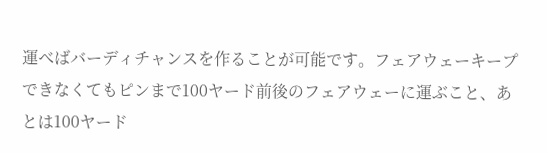運べばバーディチャンスを作ることが可能です。フェアウェーキープできなくてもピンまで100ヤード前後のフェアウェーに運ぶこと、あとは100ヤード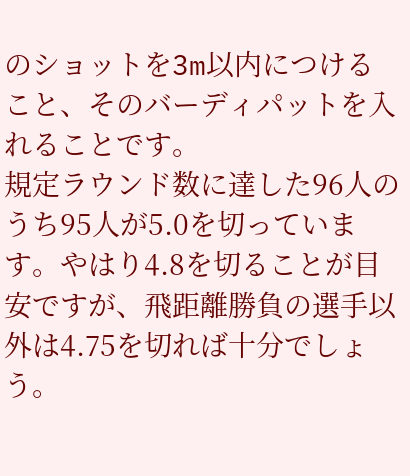のショットを3m以内につけること、そのバーディパットを入れることです。
規定ラウンド数に達した96人のうち95人が5.0を切っています。やはり4.8を切ることが目安ですが、飛距離勝負の選手以外は4.75を切れば十分でしょう。